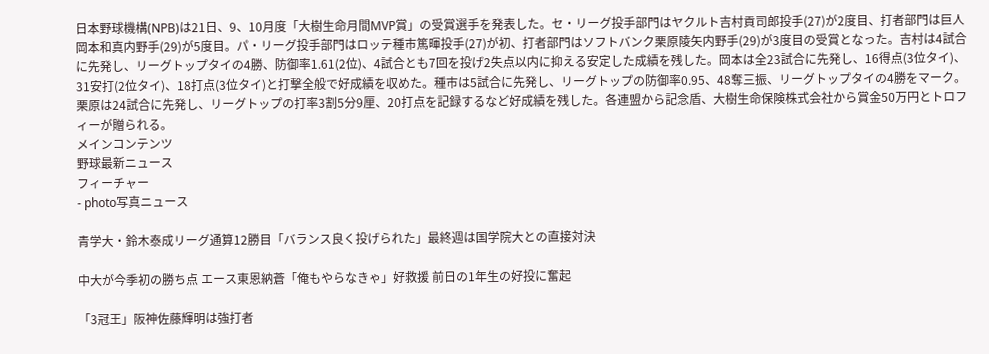日本野球機構(NPB)は21日、9、10月度「大樹生命月間MVP賞」の受賞選手を発表した。セ・リーグ投手部門はヤクルト吉村貢司郎投手(27)が2度目、打者部門は巨人岡本和真内野手(29)が5度目。パ・リーグ投手部門はロッテ種市篤暉投手(27)が初、打者部門はソフトバンク栗原陵矢内野手(29)が3度目の受賞となった。吉村は4試合に先発し、リーグトップタイの4勝、防御率1.61(2位)、4試合とも7回を投げ2失点以内に抑える安定した成績を残した。岡本は全23試合に先発し、16得点(3位タイ)、31安打(2位タイ)、18打点(3位タイ)と打撃全般で好成績を収めた。種市は5試合に先発し、リーグトップの防御率0.95、48奪三振、リーグトップタイの4勝をマーク。栗原は24試合に先発し、リーグトップの打率3割5分9厘、20打点を記録するなど好成績を残した。各連盟から記念盾、大樹生命保険株式会社から賞金50万円とトロフィーが贈られる。
メインコンテンツ
野球最新ニュース
フィーチャー
- photo写真ニュース

青学大・鈴木泰成リーグ通算12勝目「バランス良く投げられた」最終週は国学院大との直接対決

中大が今季初の勝ち点 エース東恩納蒼「俺もやらなきゃ」好救援 前日の1年生の好投に奮起

「3冠王」阪神佐藤輝明は強打者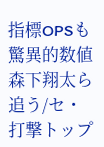指標OPSも驚異的数値 森下翔太ら追う/セ・打撃トップ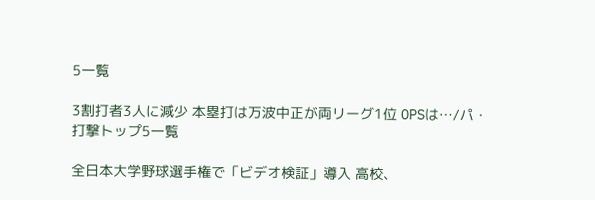5一覧

3割打者3人に減少 本塁打は万波中正が両リーグ1位 OPSは…/パ・打撃トップ5一覧

全日本大学野球選手権で「ビデオ検証」導入 高校、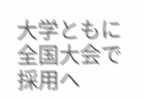大学ともに全国大会で採用へ